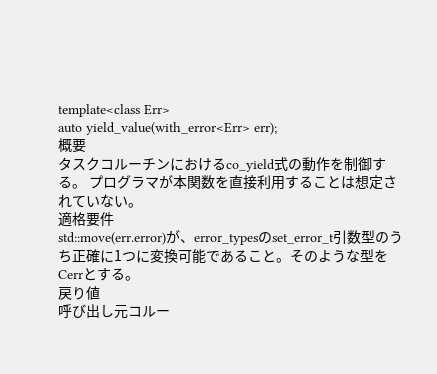template<class Err>
auto yield_value(with_error<Err> err);
概要
タスクコルーチンにおけるco_yield式の動作を制御する。 プログラマが本関数を直接利用することは想定されていない。
適格要件
std::move(err.error)が、error_typesのset_error_t引数型のうち正確に1つに変換可能であること。そのような型をCerrとする。
戻り値
呼び出し元コルー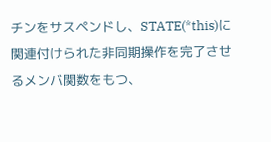チンをサスペンドし、STATE(*this)に関連付けられた非同期操作を完了させるメンバ関数をもつ、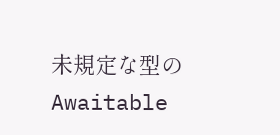未規定な型のAwaitable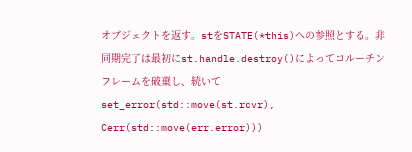オブジェクトを返す。stをSTATE(*this)への参照とする。非同期完了は最初にst.handle.destroy()によってコルーチンフレームを破棄し、続いてset_error(std::move(st.rcvr), Cerr(std::move(err.error)))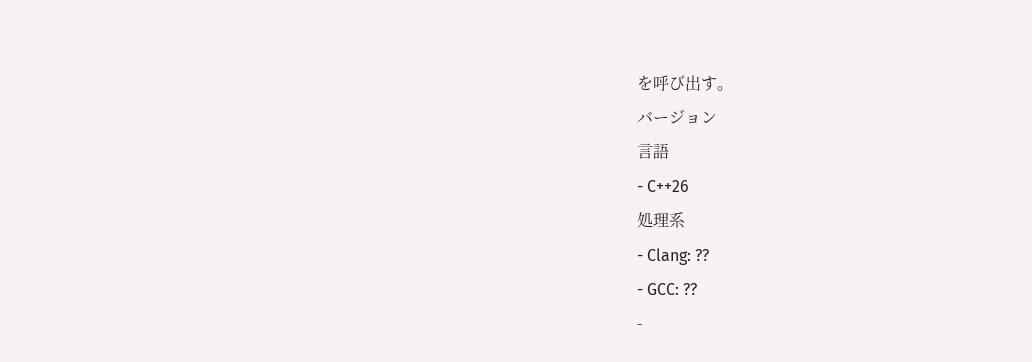を呼び出す。
バージョン
言語
- C++26
処理系
- Clang: ??
- GCC: ??
-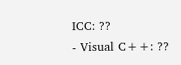ICC: ??
- Visual C++: ??